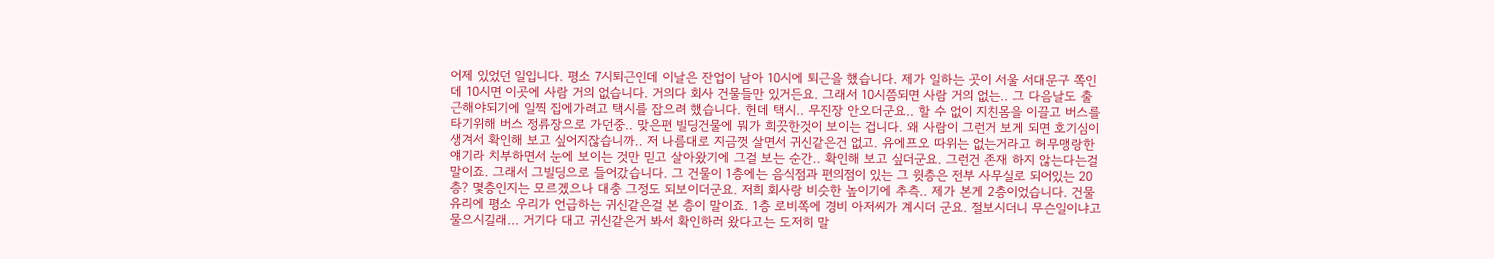어제 있었던 일입니다. 평소 7시퇴근인데 이날은 잔업이 남아 10시에 퇴근을 했습니다. 제가 일하는 곳이 서울 서대문구 쪽인데 10시면 이곳에 사람 거의 없습니다. 거의다 회사 건물들만 있거든요. 그래서 10시쯤되면 사람 거의 없는.. 그 다음날도 출근해야되기에 일찍 집에가려고 택시를 잡으려 했습니다. 헌데 택시.. 무진장 안오더군요.. 할 수 없이 지친몸을 이끌고 버스를 타기위해 버스 정류장으로 가던중.. 맞은편 빌딩건물에 뭐가 희끗한것이 보이는 겁니다. 왜 사람이 그런거 보게 되면 호기심이생겨서 확인해 보고 싶어지잖습니까.. 저 나름대로 지금껏 살면서 귀신같은건 없고. 유에프오 따위는 없는거라고 허무맹랑한얘기라 치부하면서 눈에 보이는 것만 믿고 살아왔기에 그걸 보는 순간.. 확인해 보고 싶더군요. 그런건 존재 하지 않는다는걸 말이죠. 그래서 그빌딩으로 들어갔습니다. 그 건물이 1층에는 음식점과 편의점이 있는 그 윗층은 전부 사무실로 되어있는 20층? 몇층인지는 모르겠으나 대충 그정도 되보이더군요. 저희 회사랑 비슷한 높이기에 추측.. 제가 본게 2층이었습니다. 건물 유리에 평소 우리가 언급하는 귀신같은걸 본 층이 말이죠. 1층 로비쪽에 경비 아저씨가 계시더 군요. 절보시더니 무슨일이냐고 물으시길래... 거기다 대고 귀신같은거 봐서 확인하러 왔다고는 도저히 말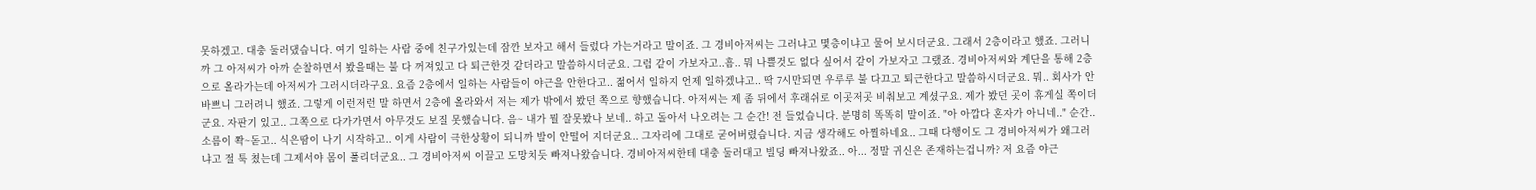못하겠고. 대충 둘러댔습니다. 여기 일하는 사람 중에 친구가있는데 잠깐 보자고 해서 들렀다 가는거라고 말이죠. 그 경비아저씨는 그러냐고 몇층이냐고 물어 보시더군요. 그래서 2층이라고 했죠. 그러니까 그 아저씨가 아까 순찰하면서 봤을때는 불 다 꺼져있고 다 퇴근한것 같더라고 말씀하시더군요. 그럼 같이 가보자고..흠.. 뭐 나쁠것도 없다 싶어서 같이 가보자고 그랬죠. 경비아저씨와 계단을 통해 2층으로 올라가는데 아저씨가 그러시더라구요. 요즘 2층에서 일하는 사람들이 야근을 안한다고.. 젊어서 일하지 언제 일하겠냐고.. 딱 7시만되면 우루루 불 다끄고 퇴근한다고 말씀하시더군요. 뭐.. 회사가 안바쁘니 그러려니 했죠. 그렇게 이런저런 말 하면서 2층에 올라와서 저는 제가 밖에서 봤던 쪽으로 향했습니다. 아저씨는 제 좀 뒤에서 후래쉬로 이곳저곳 비춰보고 계셨구요. 제가 봤던 곳이 휴게실 쪽이더군요. 자판기 있고.. 그쪽으로 다가가면서 아무것도 보질 못했습니다. 음~ 내가 뭘 잘못봤나 보네.. 하고 돌아서 나오려는 그 순간! 전 들었습니다. 분명히 똑똑히 말이죠. "아 아깝다 혼자가 아니네.." 순간.. 소름이 쫙~돋고.. 식은땀이 나기 시작하고.. 이게 사람이 극한상황이 되니까 발이 안떨어 지더군요.. 그자리에 그대로 굳어버렸습니다. 지금 생각해도 아찔하네요.. 그때 다행이도 그 경비아저씨가 왜그러냐고 절 툭 쳤는데 그제서야 몸이 풀리더군요.. 그 경비아저씨 이끌고 도망치듯 빠져나왔습니다. 경비아저씨한테 대충 둘러대고 빌딩 빠져나왔죠.. 아... 정말 귀신은 존재하는겁니까? 저 요즘 야근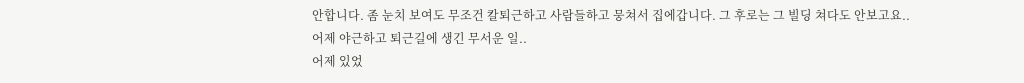안합니다. 좀 눈치 보여도 무조건 칼퇴근하고 사람들하고 뭉쳐서 집에갑니다. 그 후로는 그 빌딩 쳐다도 안보고요..
어제 야근하고 퇴근길에 생긴 무서운 일..
어제 있었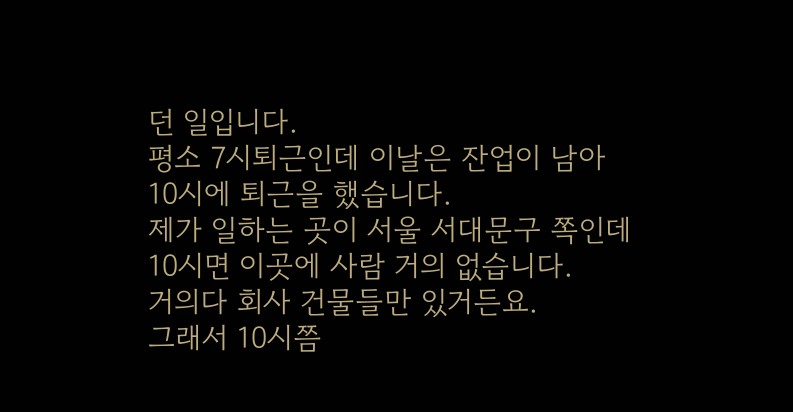던 일입니다.
평소 7시퇴근인데 이날은 잔업이 남아
10시에 퇴근을 했습니다.
제가 일하는 곳이 서울 서대문구 쪽인데
10시면 이곳에 사람 거의 없습니다.
거의다 회사 건물들만 있거든요.
그래서 10시쯤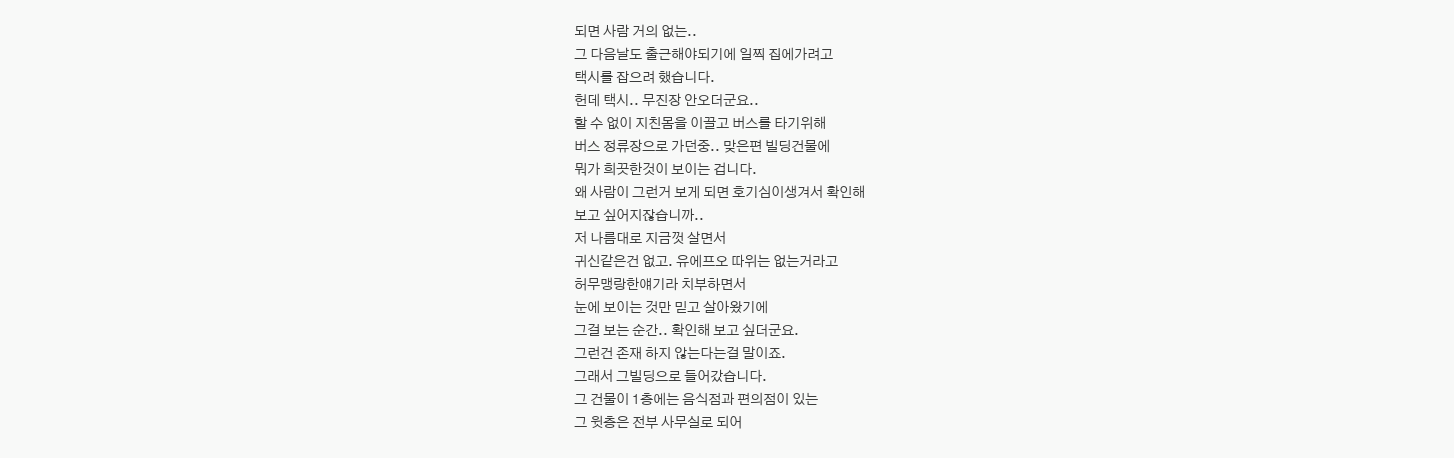되면 사람 거의 없는..
그 다음날도 출근해야되기에 일찍 집에가려고
택시를 잡으려 했습니다.
헌데 택시.. 무진장 안오더군요..
할 수 없이 지친몸을 이끌고 버스를 타기위해
버스 정류장으로 가던중.. 맞은편 빌딩건물에
뭐가 희끗한것이 보이는 겁니다.
왜 사람이 그런거 보게 되면 호기심이생겨서 확인해
보고 싶어지잖습니까..
저 나름대로 지금껏 살면서
귀신같은건 없고. 유에프오 따위는 없는거라고
허무맹랑한얘기라 치부하면서
눈에 보이는 것만 믿고 살아왔기에
그걸 보는 순간.. 확인해 보고 싶더군요.
그런건 존재 하지 않는다는걸 말이죠.
그래서 그빌딩으로 들어갔습니다.
그 건물이 1층에는 음식점과 편의점이 있는
그 윗층은 전부 사무실로 되어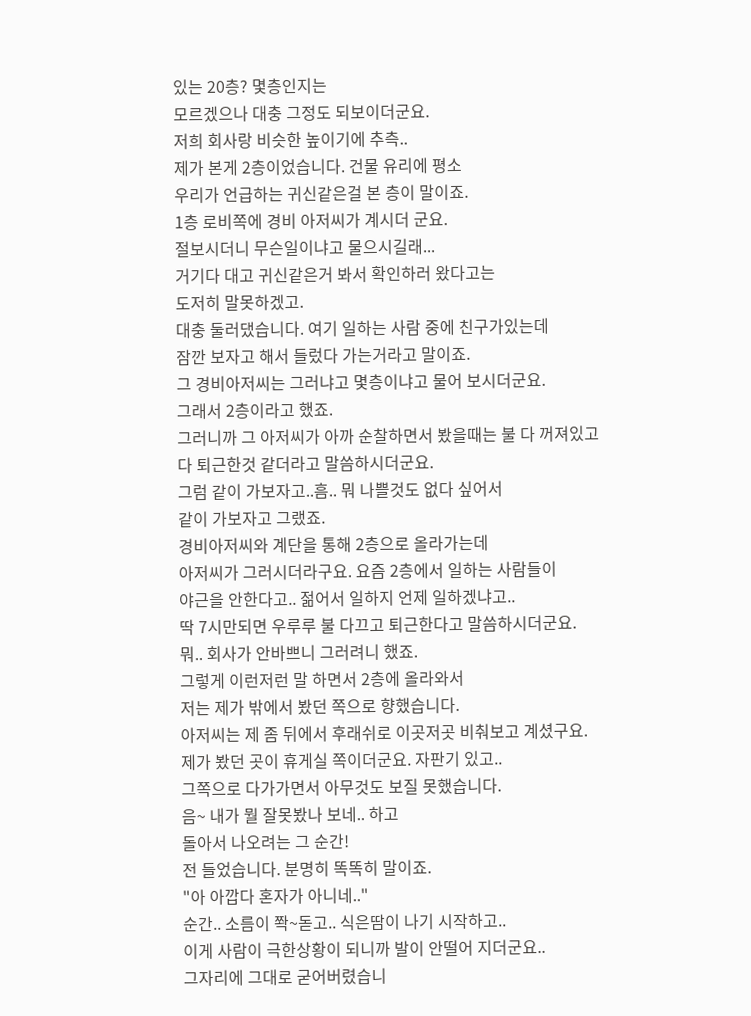있는 20층? 몇층인지는
모르겠으나 대충 그정도 되보이더군요.
저희 회사랑 비슷한 높이기에 추측..
제가 본게 2층이었습니다. 건물 유리에 평소
우리가 언급하는 귀신같은걸 본 층이 말이죠.
1층 로비쪽에 경비 아저씨가 계시더 군요.
절보시더니 무슨일이냐고 물으시길래...
거기다 대고 귀신같은거 봐서 확인하러 왔다고는
도저히 말못하겠고.
대충 둘러댔습니다. 여기 일하는 사람 중에 친구가있는데
잠깐 보자고 해서 들렀다 가는거라고 말이죠.
그 경비아저씨는 그러냐고 몇층이냐고 물어 보시더군요.
그래서 2층이라고 했죠.
그러니까 그 아저씨가 아까 순찰하면서 봤을때는 불 다 꺼져있고
다 퇴근한것 같더라고 말씀하시더군요.
그럼 같이 가보자고..흠.. 뭐 나쁠것도 없다 싶어서
같이 가보자고 그랬죠.
경비아저씨와 계단을 통해 2층으로 올라가는데
아저씨가 그러시더라구요. 요즘 2층에서 일하는 사람들이
야근을 안한다고.. 젊어서 일하지 언제 일하겠냐고..
딱 7시만되면 우루루 불 다끄고 퇴근한다고 말씀하시더군요.
뭐.. 회사가 안바쁘니 그러려니 했죠.
그렇게 이런저런 말 하면서 2층에 올라와서
저는 제가 밖에서 봤던 쪽으로 향했습니다.
아저씨는 제 좀 뒤에서 후래쉬로 이곳저곳 비춰보고 계셨구요.
제가 봤던 곳이 휴게실 쪽이더군요. 자판기 있고..
그쪽으로 다가가면서 아무것도 보질 못했습니다.
음~ 내가 뭘 잘못봤나 보네.. 하고
돌아서 나오려는 그 순간!
전 들었습니다. 분명히 똑똑히 말이죠.
"아 아깝다 혼자가 아니네.."
순간.. 소름이 쫙~돋고.. 식은땀이 나기 시작하고..
이게 사람이 극한상황이 되니까 발이 안떨어 지더군요..
그자리에 그대로 굳어버렸습니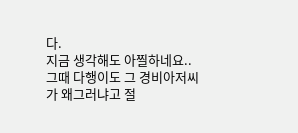다.
지금 생각해도 아찔하네요..
그때 다행이도 그 경비아저씨가 왜그러냐고 절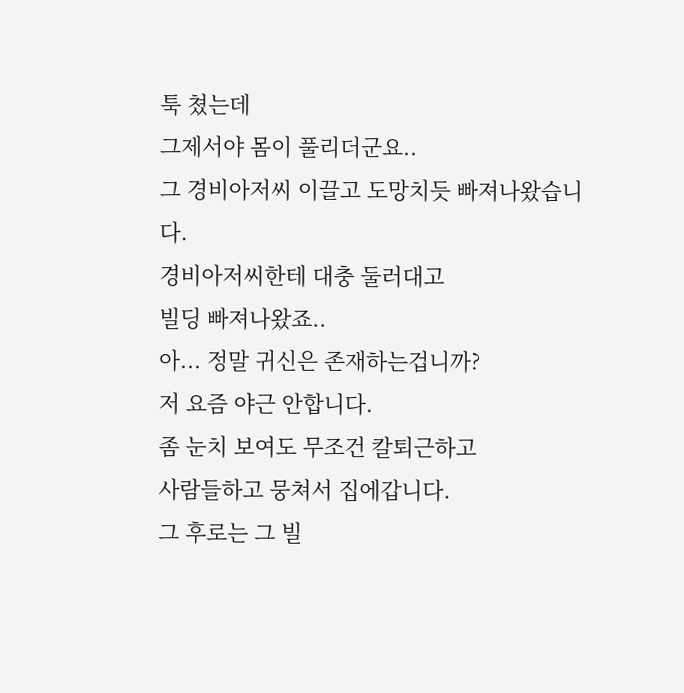툭 쳤는데
그제서야 몸이 풀리더군요..
그 경비아저씨 이끌고 도망치듯 빠져나왔습니다.
경비아저씨한테 대충 둘러대고
빌딩 빠져나왔죠..
아... 정말 귀신은 존재하는겁니까?
저 요즘 야근 안합니다.
좀 눈치 보여도 무조건 칼퇴근하고
사람들하고 뭉쳐서 집에갑니다.
그 후로는 그 빌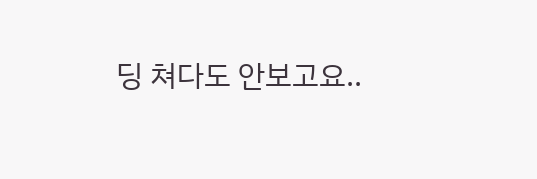딩 쳐다도 안보고요..